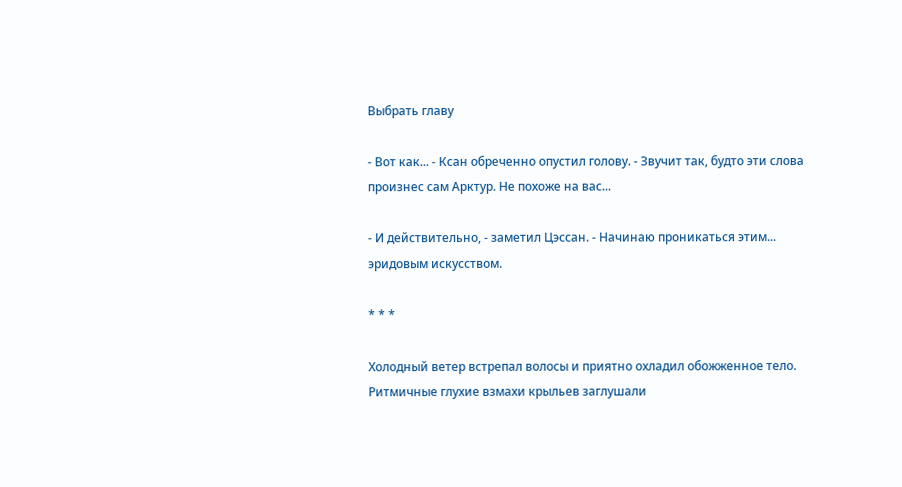Выбрать главу

- Вот как... - Ксан обреченно опустил голову. - Звучит так, будто эти слова произнес сам Арктур. Не похоже на вас...

- И действительно, - заметил Цэссан. - Начинаю проникаться этим... эридовым искусством.

* * *

Холодный ветер встрепал волосы и приятно охладил обожженное тело. Ритмичные глухие взмахи крыльев заглушали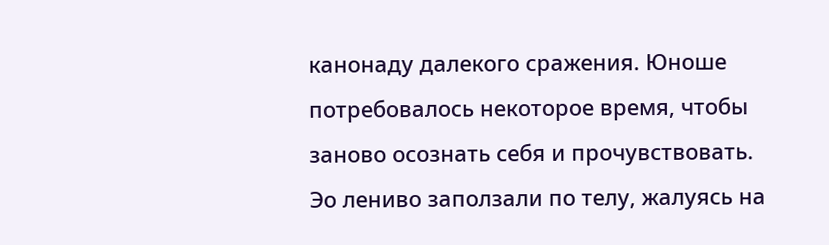канонаду далекого сражения. Юноше потребовалось некоторое время, чтобы заново осознать себя и прочувствовать. Эо лениво заползали по телу, жалуясь на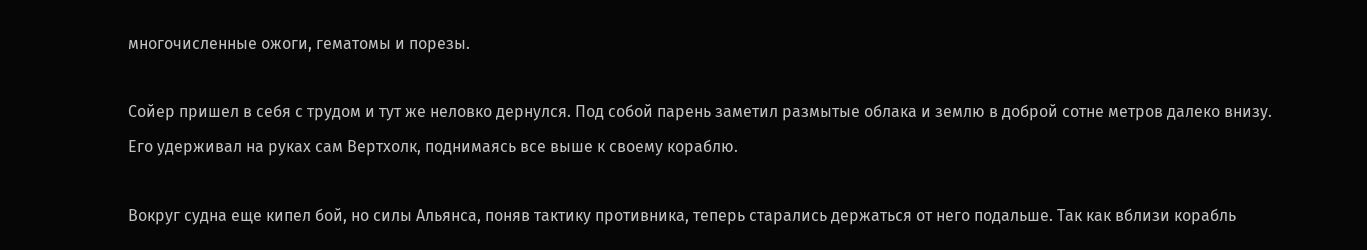многочисленные ожоги, гематомы и порезы.

Сойер пришел в себя с трудом и тут же неловко дернулся. Под собой парень заметил размытые облака и землю в доброй сотне метров далеко внизу. Его удерживал на руках сам Вертхолк, поднимаясь все выше к своему кораблю.

Вокруг судна еще кипел бой, но силы Альянса, поняв тактику противника, теперь старались держаться от него подальше. Так как вблизи корабль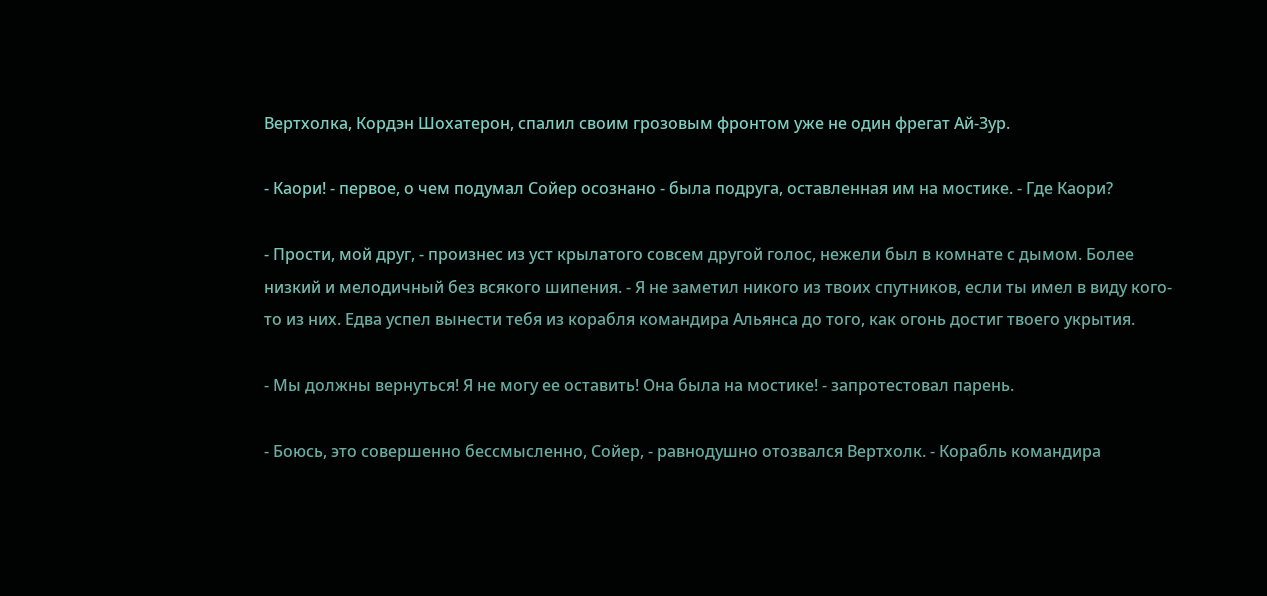Вертхолка, Кордэн Шохатерон, спалил своим грозовым фронтом уже не один фрегат Ай-Зур.

- Каори! - первое, о чем подумал Сойер осознано - была подруга, оставленная им на мостике. - Где Каори?

- Прости, мой друг, - произнес из уст крылатого совсем другой голос, нежели был в комнате с дымом. Более низкий и мелодичный без всякого шипения. - Я не заметил никого из твоих спутников, если ты имел в виду кого-то из них. Едва успел вынести тебя из корабля командира Альянса до того, как огонь достиг твоего укрытия.

- Мы должны вернуться! Я не могу ее оставить! Она была на мостике! - запротестовал парень.

- Боюсь, это совершенно бессмысленно, Сойер, - равнодушно отозвался Вертхолк. - Корабль командира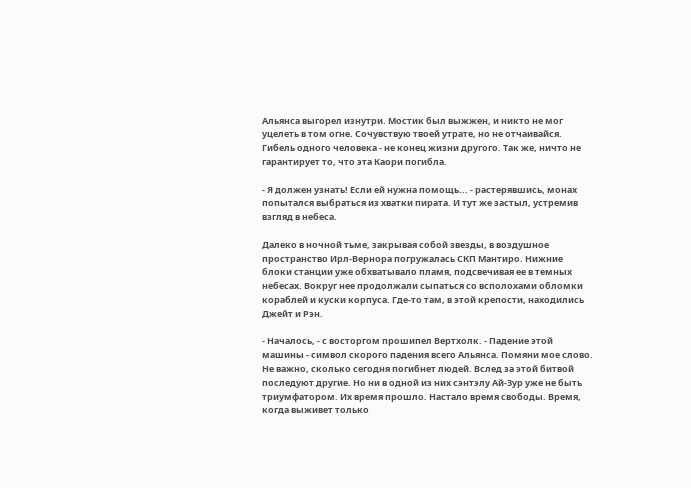Альянса выгорел изнутри. Мостик был выжжен, и никто не мог уцелеть в том огне. Сочувствую твоей утрате, но не отчаивайся. Гибель одного человека - не конец жизни другого. Так же, ничто не гарантирует то, что эта Каори погибла.

- Я должен узнать! Если ей нужна помощь... - растерявшись, монах попытался выбраться из хватки пирата. И тут же застыл, устремив взгляд в небеса.

Далеко в ночной тьме, закрывая собой звезды, в воздушное пространство Ирл-Вернора погружалась СКП Мантиро. Нижние блоки станции уже обхватывало пламя, подсвечивая ее в темных небесах. Вокруг нее продолжали сыпаться со всполохами обломки кораблей и куски корпуса. Где-то там, в этой крепости, находились Джейт и Рэн.

- Началось, - с восторгом прошипел Вертхолк. - Падение этой машины - символ скорого падения всего Альянса. Помяни мое слово. Не важно, сколько сегодня погибнет людей. Вслед за этой битвой последуют другие. Но ни в одной из них сэнтэлу Ай-Зур уже не быть триумфатором. Их время прошло. Настало время свободы. Время, когда выживет только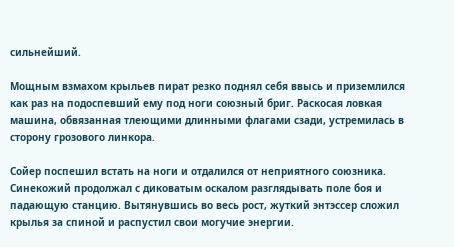сильнейший.

Мощным взмахом крыльев пират резко поднял себя ввысь и приземлился как раз на подоспевший ему под ноги союзный бриг. Раскосая ловкая машина, обвязанная тлеющими длинными флагами сзади, устремилась в сторону грозового линкора.

Сойер поспешил встать на ноги и отдалился от неприятного союзника. Синекожий продолжал с диковатым оскалом разглядывать поле боя и падающую станцию. Вытянувшись во весь рост, жуткий энтэссер сложил крылья за спиной и распустил свои могучие энергии.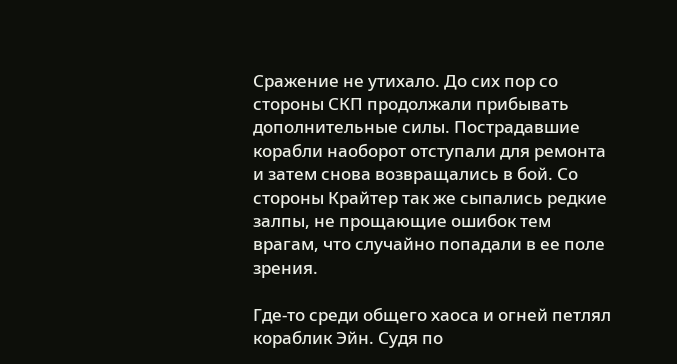Сражение не утихало. До сих пор со стороны СКП продолжали прибывать дополнительные силы. Пострадавшие корабли наоборот отступали для ремонта и затем снова возвращались в бой. Со стороны Крайтер так же сыпались редкие залпы, не прощающие ошибок тем врагам, что случайно попадали в ее поле зрения.

Где-то среди общего хаоса и огней петлял кораблик Эйн. Судя по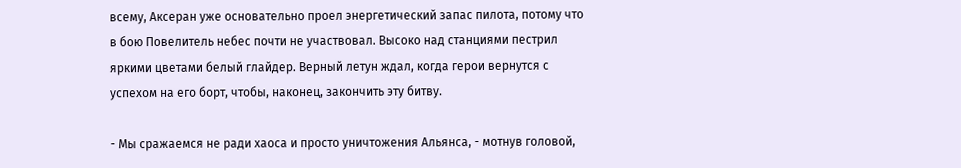всему, Аксеран уже основательно проел энергетический запас пилота, потому что в бою Повелитель небес почти не участвовал. Высоко над станциями пестрил яркими цветами белый глайдер. Верный летун ждал, когда герои вернутся с успехом на его борт, чтобы, наконец, закончить эту битву.

- Мы сражаемся не ради хаоса и просто уничтожения Альянса, - мотнув головой,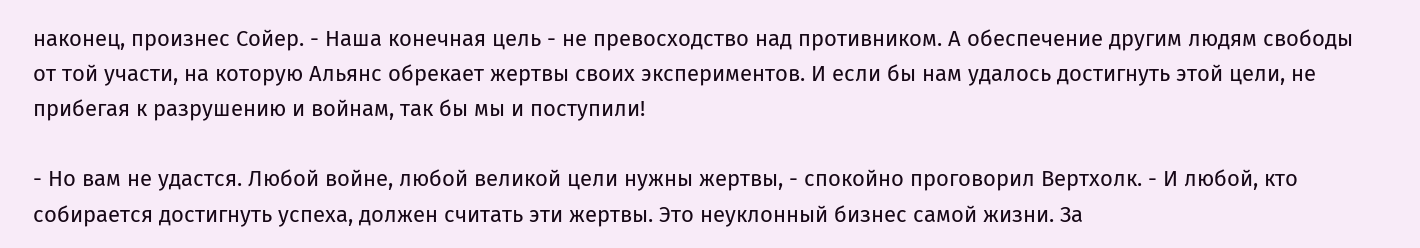наконец, произнес Сойер. - Наша конечная цель - не превосходство над противником. А обеспечение другим людям свободы от той участи, на которую Альянс обрекает жертвы своих экспериментов. И если бы нам удалось достигнуть этой цели, не прибегая к разрушению и войнам, так бы мы и поступили!

- Но вам не удастся. Любой войне, любой великой цели нужны жертвы, - спокойно проговорил Вертхолк. - И любой, кто собирается достигнуть успеха, должен считать эти жертвы. Это неуклонный бизнес самой жизни. За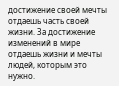достижение своей мечты отдаешь часть своей жизни. За достижение изменений в мире отдаешь жизни и мечты людей, которым это нужно.